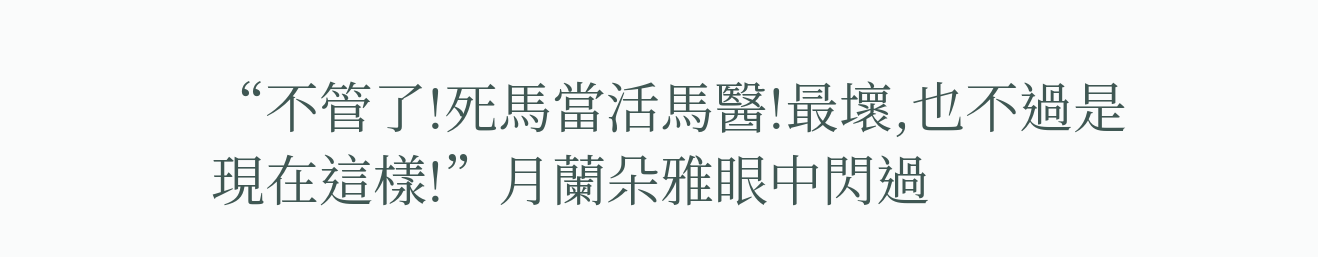“不管了!死馬當活馬醫!最壞,也不過是現在這樣!”月蘭朵雅眼中閃過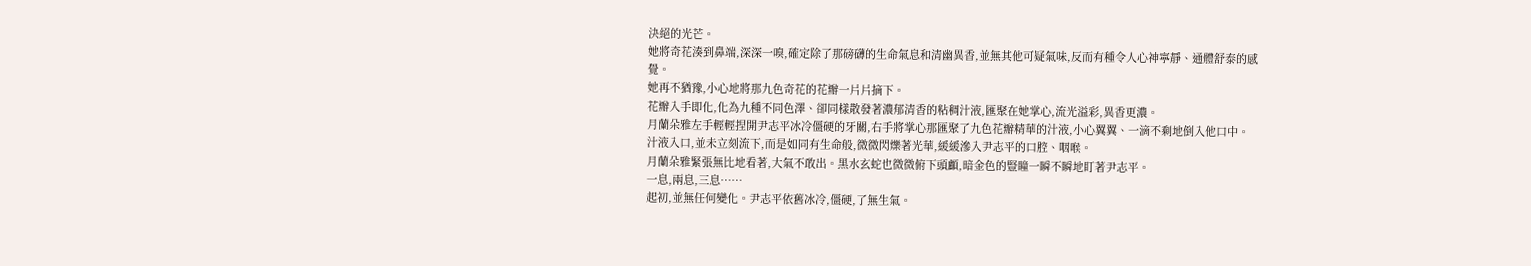決絕的光芒。
她將奇花湊到鼻端,深深一嗅,確定除了那磅礴的生命氣息和清幽異香,並無其他可疑氣味,反而有種令人心神寧靜、通體舒泰的感覺。
她再不猶豫,小心地將那九色奇花的花瓣一片片摘下。
花瓣入手即化,化為九種不同色澤、卻同樣散發著濃郁清香的粘稠汁液,匯聚在她掌心,流光溢彩,異香更濃。
月蘭朵雅左手輕輕捏開尹志平冰冷僵硬的牙關,右手將掌心那匯聚了九色花瓣精華的汁液,小心翼翼、一滴不剩地倒入他口中。
汁液入口,並未立刻流下,而是如同有生命般,微微閃爍著光華,緩緩滲入尹志平的口腔、咽喉。
月蘭朵雅緊張無比地看著,大氣不敢出。黑水玄蛇也微微俯下頭顱,暗金色的豎瞳一瞬不瞬地盯著尹志平。
一息,兩息,三息……
起初,並無任何變化。尹志平依舊冰冷,僵硬,了無生氣。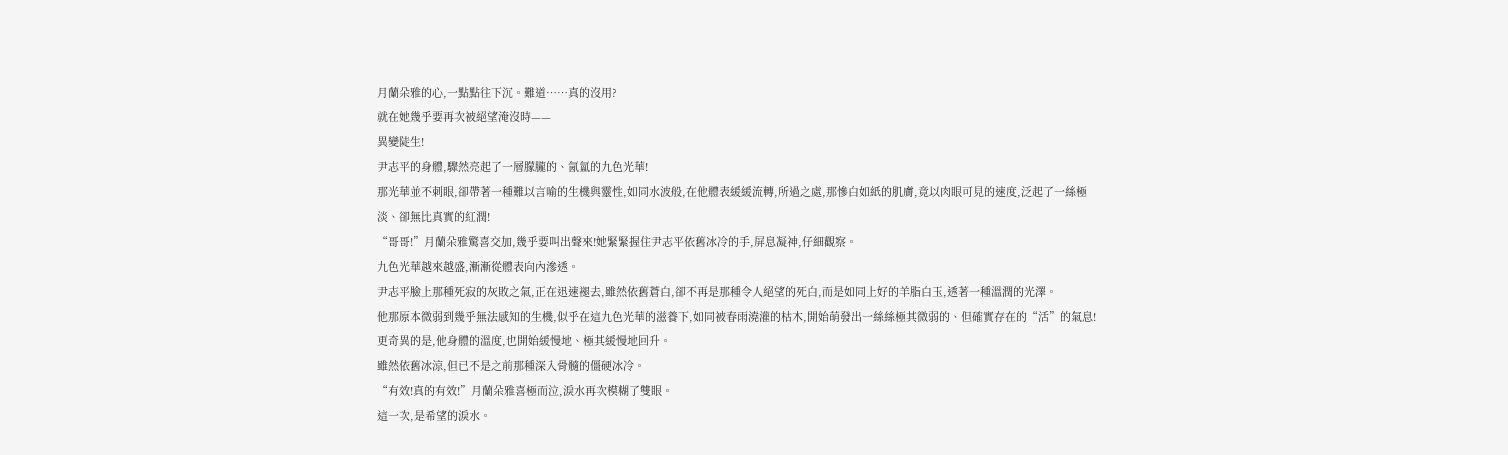月蘭朵雅的心,一點點往下沉。難道……真的沒用?
就在她幾乎要再次被絕望淹沒時——
異變陡生!
尹志平的身體,驟然亮起了一層朦朧的、氤氳的九色光華!
那光華並不刺眼,卻帶著一種難以言喻的生機與靈性,如同水波般,在他體表緩緩流轉,所過之處,那慘白如紙的肌膚,竟以肉眼可見的速度,泛起了一絲極淡、卻無比真實的紅潤!
“哥哥!”月蘭朵雅驚喜交加,幾乎要叫出聲來!她緊緊握住尹志平依舊冰冷的手,屏息凝神,仔細觀察。
九色光華越來越盛,漸漸從體表向內滲透。
尹志平臉上那種死寂的灰敗之氣,正在迅速褪去,雖然依舊蒼白,卻不再是那種令人絕望的死白,而是如同上好的羊脂白玉,透著一種溫潤的光澤。
他那原本微弱到幾乎無法感知的生機,似乎在這九色光華的滋養下,如同被春雨澆灌的枯木,開始萌發出一絲絲極其微弱的、但確實存在的“活”的氣息!
更奇異的是,他身體的溫度,也開始緩慢地、極其緩慢地回升。
雖然依舊冰涼,但已不是之前那種深入骨髓的僵硬冰冷。
“有效!真的有效!”月蘭朵雅喜極而泣,淚水再次模糊了雙眼。
這一次,是希望的淚水。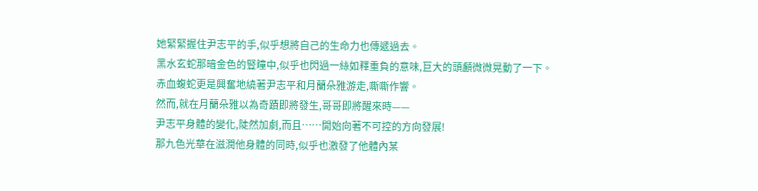她緊緊握住尹志平的手,似乎想將自己的生命力也傳遞過去。
黑水玄蛇那暗金色的豎瞳中,似乎也閃過一絲如釋重負的意味,巨大的頭顱微微晃動了一下。
赤血蝮蛇更是興奮地繞著尹志平和月蘭朵雅游走,嘶嘶作響。
然而,就在月蘭朵雅以為奇蹟即將發生,哥哥即將醒來時——
尹志平身體的變化,陡然加劇,而且……開始向著不可控的方向發展!
那九色光華在滋潤他身體的同時,似乎也激發了他體內某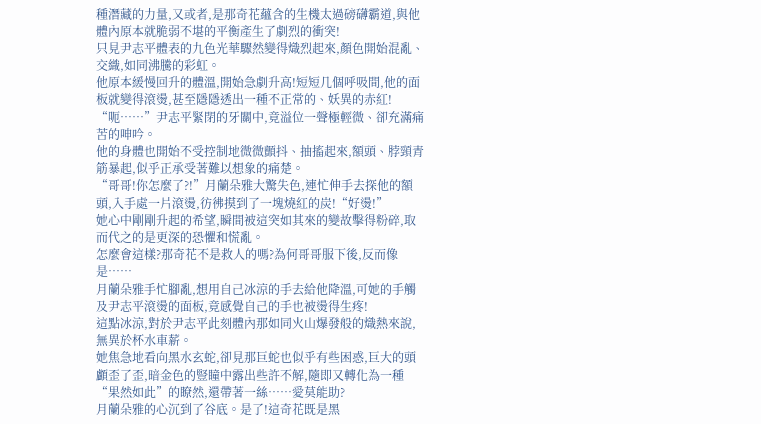種潛藏的力量,又或者,是那奇花蘊含的生機太過磅礴霸道,與他體內原本就脆弱不堪的平衡產生了劇烈的衝突!
只見尹志平體表的九色光華驟然變得熾烈起來,顏色開始混亂、交織,如同沸騰的彩虹。
他原本緩慢回升的體溫,開始急劇升高!短短几個呼吸間,他的面板就變得滾燙,甚至隱隱透出一種不正常的、妖異的赤紅!
“呃……”尹志平緊閉的牙關中,竟溢位一聲極輕微、卻充滿痛苦的呻吟。
他的身體也開始不受控制地微微顫抖、抽搐起來,額頭、脖頸青筋暴起,似乎正承受著難以想象的痛楚。
“哥哥!你怎麼了?!”月蘭朵雅大驚失色,連忙伸手去探他的額頭,入手處一片滾燙,彷彿摸到了一塊燒紅的炭!“好燙!”
她心中剛剛升起的希望,瞬間被這突如其來的變故擊得粉碎,取而代之的是更深的恐懼和慌亂。
怎麼會這樣?那奇花不是救人的嗎?為何哥哥服下後,反而像是……
月蘭朵雅手忙腳亂,想用自己冰涼的手去給他降溫,可她的手觸及尹志平滾燙的面板,竟感覺自己的手也被燙得生疼!
這點冰涼,對於尹志平此刻體內那如同火山爆發般的熾熱來說,無異於杯水車薪。
她焦急地看向黑水玄蛇,卻見那巨蛇也似乎有些困惑,巨大的頭顱歪了歪,暗金色的豎瞳中露出些許不解,隨即又轉化為一種“果然如此”的瞭然,還帶著一絲……愛莫能助?
月蘭朵雅的心沉到了谷底。是了!這奇花既是黑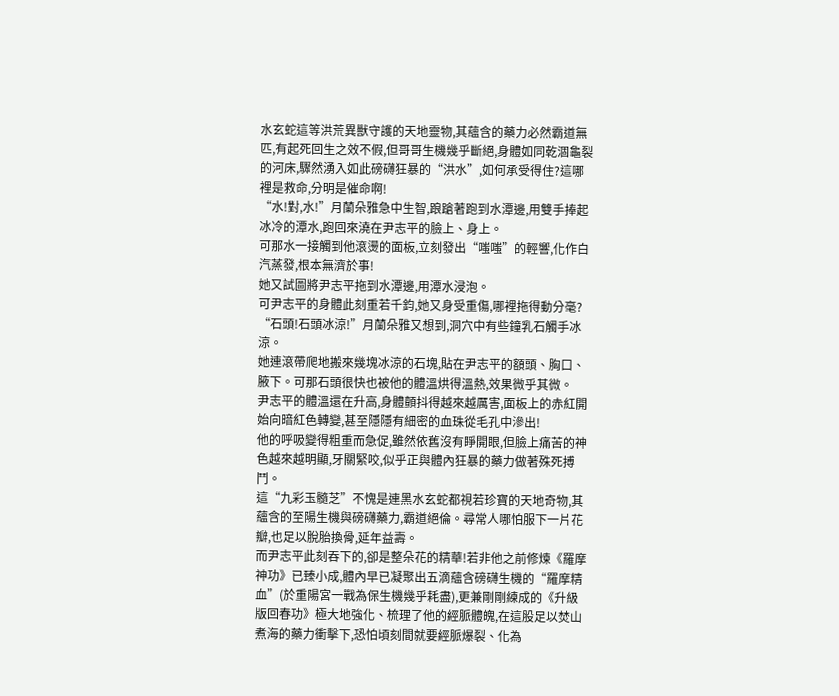水玄蛇這等洪荒異獸守護的天地靈物,其蘊含的藥力必然霸道無匹,有起死回生之效不假,但哥哥生機幾乎斷絕,身體如同乾涸龜裂的河床,驟然湧入如此磅礴狂暴的“洪水”,如何承受得住?這哪裡是救命,分明是催命啊!
“水!對,水!”月蘭朵雅急中生智,踉蹌著跑到水潭邊,用雙手捧起冰冷的潭水,跑回來澆在尹志平的臉上、身上。
可那水一接觸到他滾燙的面板,立刻發出“嗤嗤”的輕響,化作白汽蒸發,根本無濟於事!
她又試圖將尹志平拖到水潭邊,用潭水浸泡。
可尹志平的身體此刻重若千鈞,她又身受重傷,哪裡拖得動分毫?
“石頭!石頭冰涼!”月蘭朵雅又想到,洞穴中有些鐘乳石觸手冰涼。
她連滾帶爬地搬來幾塊冰涼的石塊,貼在尹志平的額頭、胸口、腋下。可那石頭很快也被他的體溫烘得溫熱,效果微乎其微。
尹志平的體溫還在升高,身體顫抖得越來越厲害,面板上的赤紅開始向暗紅色轉變,甚至隱隱有細密的血珠從毛孔中滲出!
他的呼吸變得粗重而急促,雖然依舊沒有睜開眼,但臉上痛苦的神色越來越明顯,牙關緊咬,似乎正與體內狂暴的藥力做著殊死搏鬥。
這“九彩玉髓芝”不愧是連黑水玄蛇都視若珍寶的天地奇物,其蘊含的至陽生機與磅礴藥力,霸道絕倫。尋常人哪怕服下一片花瓣,也足以脫胎換骨,延年益壽。
而尹志平此刻吞下的,卻是整朵花的精華!若非他之前修煉《羅摩神功》已臻小成,體內早已凝聚出五滴蘊含磅礴生機的“羅摩精血”(於重陽宮一戰為保生機幾乎耗盡),更兼剛剛練成的《升級版回春功》極大地強化、梳理了他的經脈體魄,在這股足以焚山煮海的藥力衝擊下,恐怕頃刻間就要經脈爆裂、化為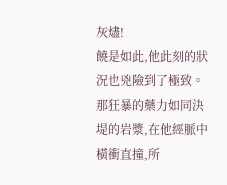灰燼!
饒是如此,他此刻的狀況也兇險到了極致。那狂暴的藥力如同決堤的岩漿,在他經脈中橫衝直撞,所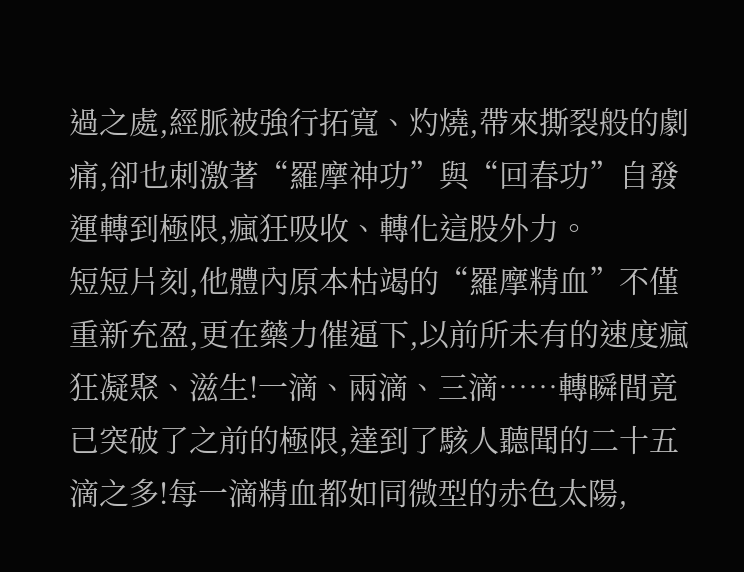過之處,經脈被強行拓寬、灼燒,帶來撕裂般的劇痛,卻也刺激著“羅摩神功”與“回春功”自發運轉到極限,瘋狂吸收、轉化這股外力。
短短片刻,他體內原本枯竭的“羅摩精血”不僅重新充盈,更在藥力催逼下,以前所未有的速度瘋狂凝聚、滋生!一滴、兩滴、三滴……轉瞬間竟已突破了之前的極限,達到了駭人聽聞的二十五滴之多!每一滴精血都如同微型的赤色太陽,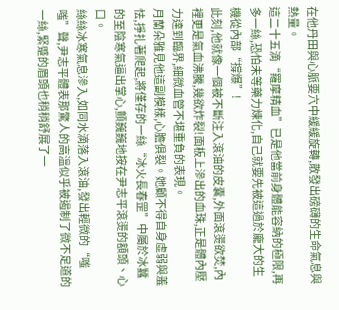在他丹田與心脈要穴中緩緩旋轉,散發出磅礴的生命氣息與熱量。
這二十五滴“羅摩精血”已是他當前身體能容納的極限,再多一絲,恐怕未等藥力煉化,自己就要先被這過於龐大的生機從內部“撐爆”!
此刻,他就像一個被不斷注入滾油的皮囊,外面滾燙欲焚,內裡更是氣血沸騰,幾欲炸裂!面板上滲出的血珠,正是體內壓力達到臨界,細微血管不堪重負的表現。
月蘭朵雅見他這副模樣,心膽俱裂。她顧不得自身虛弱與羞怯,掙扎著爬起,將僅存的一絲“冰火長春罡”中屬於冰蠶的至陰寒氣逼出掌心,顫巍巍地按在尹志平滾燙的額頭、心口。
絲絲冰寒氣息滲入,如同水滴落入滾油,發出輕微的“嗤嗤”聲,尹志平體表那驚人的高溫似乎被遏制了微不足道的一絲,緊蹙的眉頭也稍稍舒展了一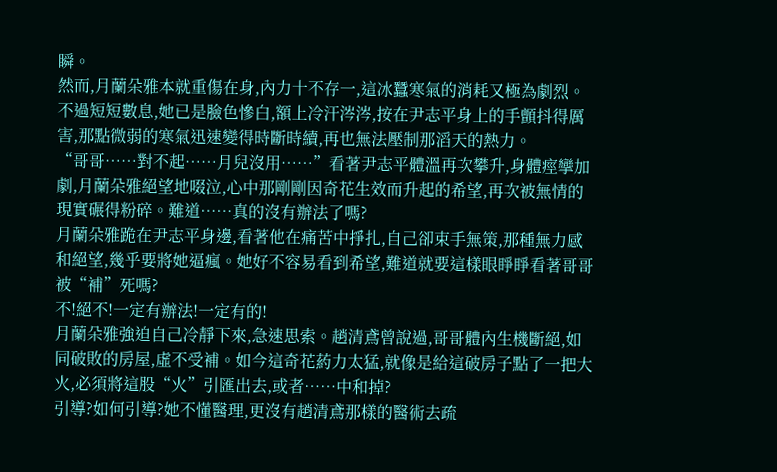瞬。
然而,月蘭朵雅本就重傷在身,內力十不存一,這冰蠶寒氣的消耗又極為劇烈。不過短短數息,她已是臉色慘白,額上冷汗涔涔,按在尹志平身上的手顫抖得厲害,那點微弱的寒氣迅速變得時斷時續,再也無法壓制那滔天的熱力。
“哥哥……對不起……月兒沒用……”看著尹志平體溫再次攀升,身體痙攣加劇,月蘭朵雅絕望地啜泣,心中那剛剛因奇花生效而升起的希望,再次被無情的現實碾得粉碎。難道……真的沒有辦法了嗎?
月蘭朵雅跪在尹志平身邊,看著他在痛苦中掙扎,自己卻束手無策,那種無力感和絕望,幾乎要將她逼瘋。她好不容易看到希望,難道就要這樣眼睜睜看著哥哥被“補”死嗎?
不!絕不!一定有辦法!一定有的!
月蘭朵雅強迫自己冷靜下來,急速思索。趙清鳶曾說過,哥哥體內生機斷絕,如同破敗的房屋,虛不受補。如今這奇花葯力太猛,就像是給這破房子點了一把大火,必須將這股“火”引匯出去,或者……中和掉?
引導?如何引導?她不懂醫理,更沒有趙清鳶那樣的醫術去疏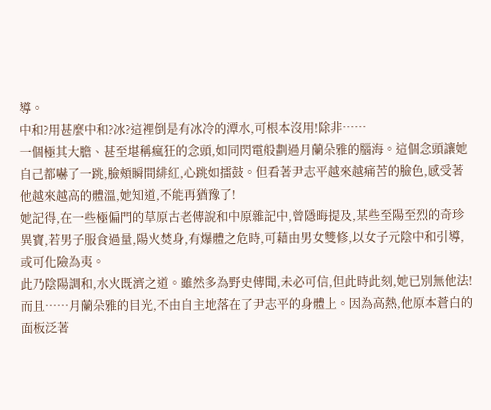導。
中和?用甚麼中和?冰?這裡倒是有冰冷的潭水,可根本沒用!除非……
一個極其大膽、甚至堪稱瘋狂的念頭,如同閃電般劃過月蘭朵雅的腦海。這個念頭讓她自己都嚇了一跳,臉頰瞬間緋紅,心跳如擂鼓。但看著尹志平越來越痛苦的臉色,感受著他越來越高的體溫,她知道,不能再猶豫了!
她記得,在一些極偏門的草原古老傳說和中原雜記中,曾隱晦提及,某些至陽至烈的奇珍異寶,若男子服食過量,陽火焚身,有爆體之危時,可藉由男女雙修,以女子元陰中和引導,或可化險為夷。
此乃陰陽調和,水火既濟之道。雖然多為野史傳聞,未必可信,但此時此刻,她已別無他法!
而且……月蘭朵雅的目光,不由自主地落在了尹志平的身體上。因為高熱,他原本蒼白的面板泛著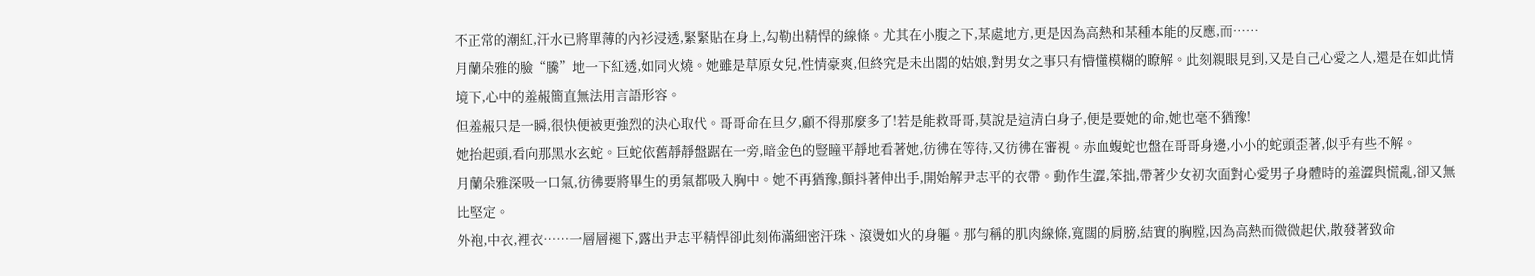不正常的潮紅,汗水已將單薄的內衫浸透,緊緊貼在身上,勾勒出精悍的線條。尤其在小腹之下,某處地方,更是因為高熱和某種本能的反應,而……
月蘭朵雅的臉“騰”地一下紅透,如同火燒。她雖是草原女兒,性情豪爽,但終究是未出閣的姑娘,對男女之事只有懵懂模糊的瞭解。此刻親眼見到,又是自己心愛之人,還是在如此情境下,心中的羞赧簡直無法用言語形容。
但羞赧只是一瞬,很快便被更強烈的決心取代。哥哥命在旦夕,顧不得那麼多了!若是能救哥哥,莫說是這清白身子,便是要她的命,她也毫不猶豫!
她抬起頭,看向那黑水玄蛇。巨蛇依舊靜靜盤踞在一旁,暗金色的豎瞳平靜地看著她,彷彿在等待,又彷彿在審視。赤血蝮蛇也盤在哥哥身邊,小小的蛇頭歪著,似乎有些不解。
月蘭朵雅深吸一口氣,彷彿要將畢生的勇氣都吸入胸中。她不再猶豫,顫抖著伸出手,開始解尹志平的衣帶。動作生澀,笨拙,帶著少女初次面對心愛男子身體時的羞澀與慌亂,卻又無比堅定。
外袍,中衣,裡衣……一層層褪下,露出尹志平精悍卻此刻佈滿細密汗珠、滾燙如火的身軀。那勻稱的肌肉線條,寬闊的肩膀,結實的胸膛,因為高熱而微微起伏,散發著致命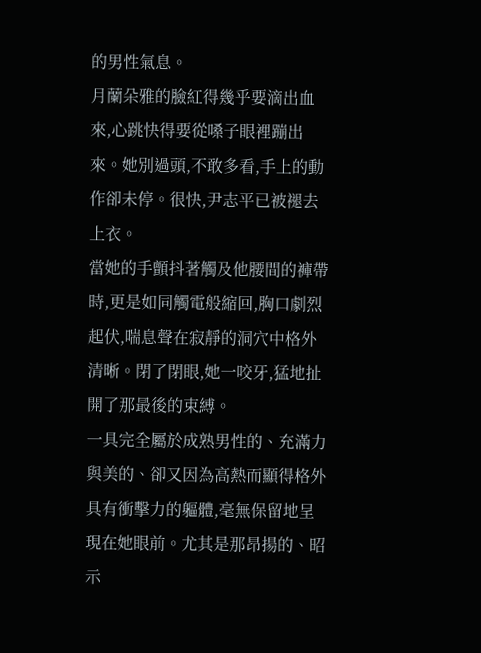的男性氣息。
月蘭朵雅的臉紅得幾乎要滴出血來,心跳快得要從嗓子眼裡蹦出來。她別過頭,不敢多看,手上的動作卻未停。很快,尹志平已被褪去上衣。
當她的手顫抖著觸及他腰間的褲帶時,更是如同觸電般縮回,胸口劇烈起伏,喘息聲在寂靜的洞穴中格外清晰。閉了閉眼,她一咬牙,猛地扯開了那最後的束縛。
一具完全屬於成熟男性的、充滿力與美的、卻又因為高熱而顯得格外具有衝擊力的軀體,毫無保留地呈現在她眼前。尤其是那昂揚的、昭示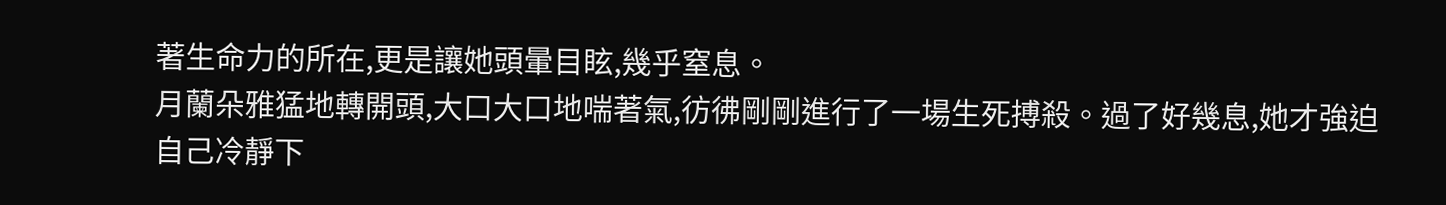著生命力的所在,更是讓她頭暈目眩,幾乎窒息。
月蘭朵雅猛地轉開頭,大口大口地喘著氣,彷彿剛剛進行了一場生死搏殺。過了好幾息,她才強迫自己冷靜下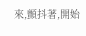來,顫抖著,開始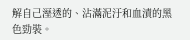解自己溼透的、沾滿泥汙和血漬的黑色勁裝。